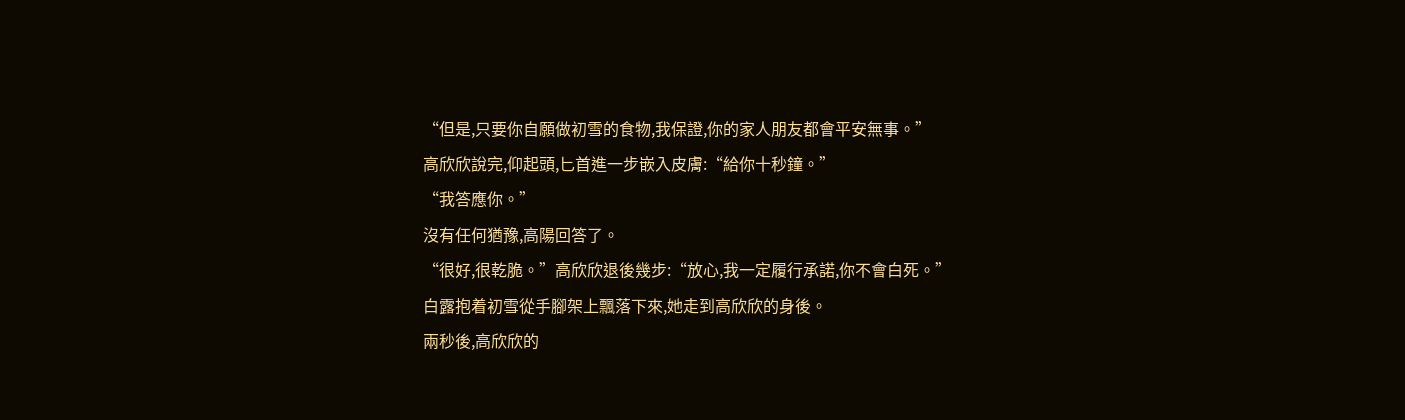“但是,只要你自願做初雪的食物,我保證,你的家人朋友都會平安無事。”
高欣欣說完,仰起頭,匕首進一步嵌入皮膚:“給你十秒鐘。”
“我答應你。”
沒有任何猶豫,高陽回答了。
“很好,很乾脆。”高欣欣退後幾步:“放心,我一定履行承諾,你不會白死。”
白露抱着初雪從手腳架上飄落下來,她走到高欣欣的身後。
兩秒後,高欣欣的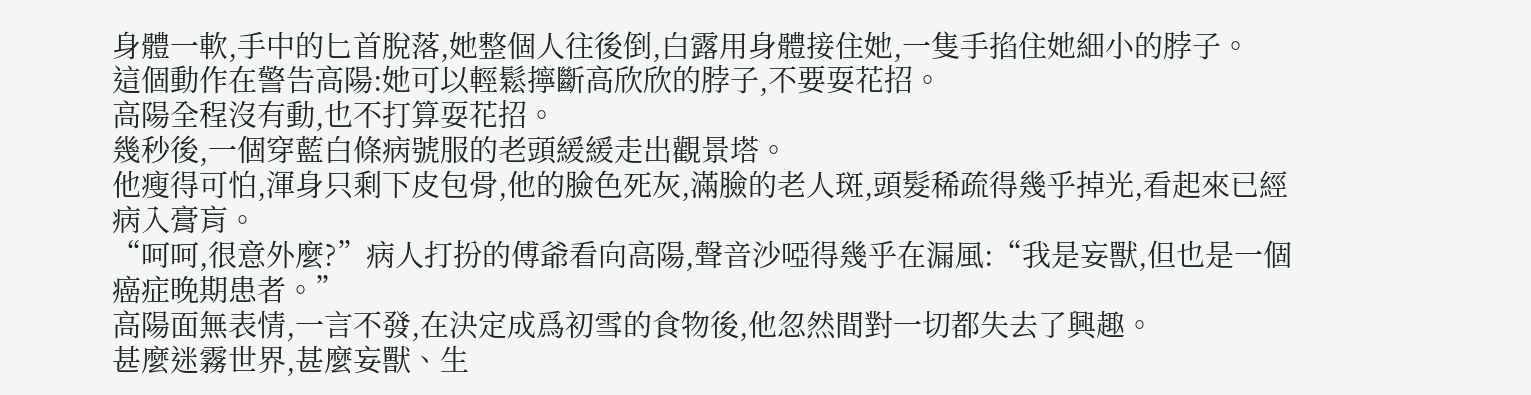身體一軟,手中的匕首脫落,她整個人往後倒,白露用身體接住她,一隻手掐住她細小的脖子。
這個動作在警告高陽:她可以輕鬆擰斷高欣欣的脖子,不要耍花招。
高陽全程沒有動,也不打算耍花招。
幾秒後,一個穿藍白條病號服的老頭緩緩走出觀景塔。
他瘦得可怕,渾身只剩下皮包骨,他的臉色死灰,滿臉的老人斑,頭髮稀疏得幾乎掉光,看起來已經病入膏肓。
“呵呵,很意外麼?”病人打扮的傅爺看向高陽,聲音沙啞得幾乎在漏風:“我是妄獸,但也是一個癌症晚期患者。”
高陽面無表情,一言不發,在決定成爲初雪的食物後,他忽然間對一切都失去了興趣。
甚麼迷霧世界,甚麼妄獸、生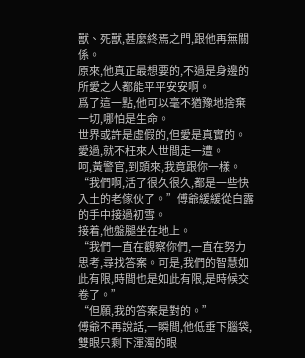獸、死獸,甚麼終焉之門,跟他再無關係。
原來,他真正最想要的,不過是身邊的所愛之人都能平平安安啊。
爲了這一點,他可以毫不猶豫地捨棄一切,哪怕是生命。
世界或許是虛假的,但愛是真實的。
愛過,就不枉來人世間走一遭。
呵,黃警官,到頭來,我竟跟你一樣。
“我們啊,活了很久很久,都是一些快入土的老傢伙了。”傅爺緩緩從白露的手中接過初雪。
接着,他盤腿坐在地上。
“我們一直在觀察你們,一直在努力思考,尋找答案。可是,我們的智慧如此有限,時間也是如此有限,是時候交卷了。”
“但願,我的答案是對的。”
傅爺不再說話,一瞬間,他低垂下腦袋,雙眼只剩下渾濁的眼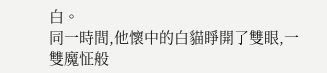白。
同一時間,他懷中的白貓睜開了雙眼,一雙魔怔般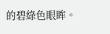的碧綠色眼眸。